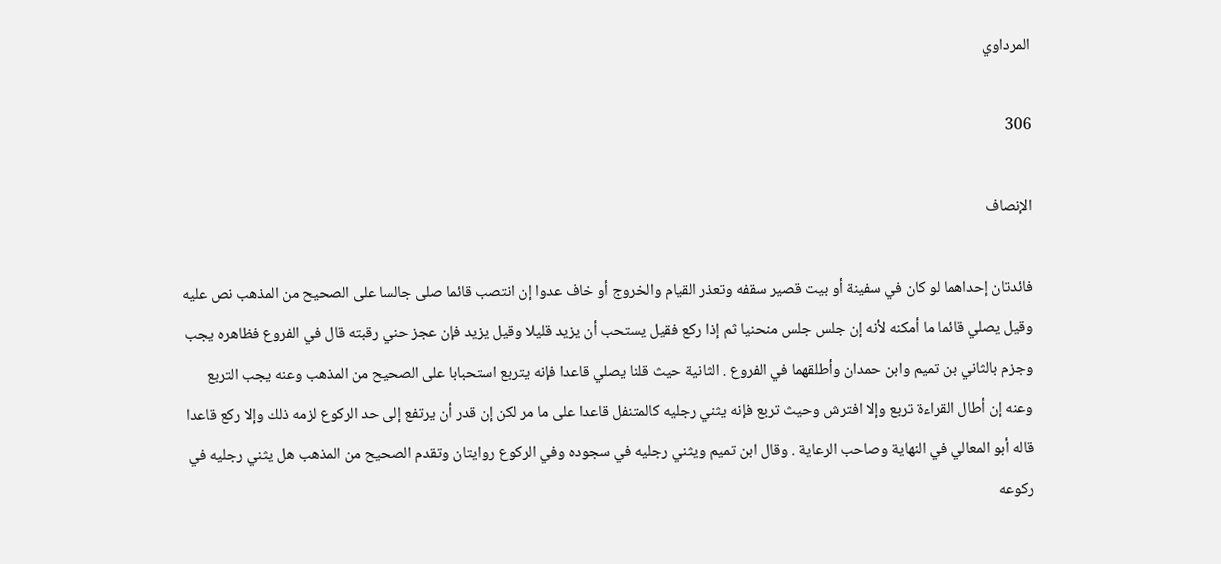المرداوي

306

الإنصاف

فائدتان إحداهما لو كان في سفينة أو بيت قصير سقفه وتعذر القيام والخروج أو خاف عدوا إن انتصب قائما صلى جالسا على الصحيح من المذهب نص عليه وقيل يصلي قائما ما أمكنه لأنه إن جلس جلس منحنيا ثم إذا ركع فقيل يستحب أن يزيد قليلا وقيل يزيد فإن عجز حني رقبته قال في الفروع فظاهره يجب وجزم بالثاني بن تميم وابن حمدان وأطلقهما في الفروع . الثانية حيث قلنا يصلي قاعدا فإنه يتربع استحبابا على الصحيح من المذهب وعنه يجب التربع وعنه إن أطال القراءة تربع وإلا افترش وحيث تربع فإنه يثني رجليه كالمتنفل قاعدا على ما مر لكن إن قدر أن يرتفع إلى حد الركوع لزمه ذلك وإلا ركع قاعدا قاله أبو المعالي في النهاية وصاحب الرعاية . وقال ابن تميم ويثني رجليه في سجوده وفي الركوع روايتان وتقدم الصحيح من المذهب هل يثني رجليه في ركوعه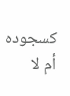كسجوده أم لا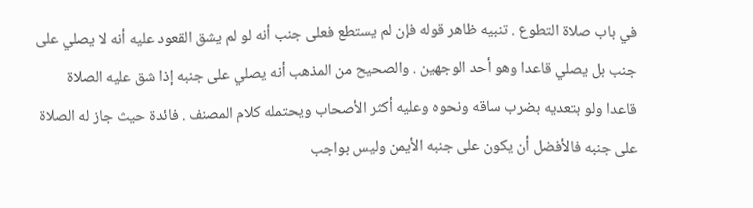في باب صلاة التطوع . تنبيه ظاهر قوله فإن لم يستطع فعلى جنب أنه لو لم يشق القعود عليه أنه لا يصلي على جنب بل يصلي قاعدا وهو أحد الوجهين . والصحيح من المذهب أنه يصلي على جنبه إذا شق عليه الصلاة قاعدا ولو بتعديه بضرب ساقه ونحوه وعليه أكثر الأصحاب ويحتمله كلام المصنف . فائدة حيث جاز له الصلاة على جنبه فالأفضل أن يكون على جنبه الأيمن وليس بواجب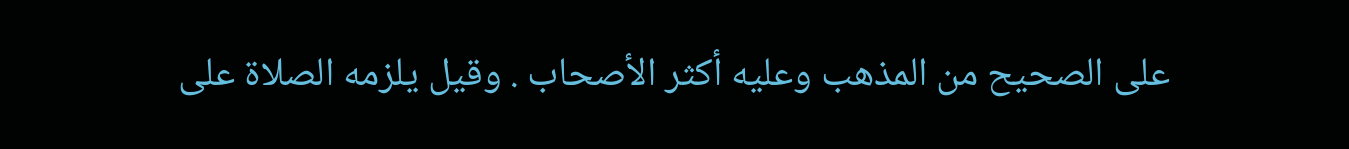على الصحيح من المذهب وعليه أكثر الأصحاب . وقيل يلزمه الصلاة على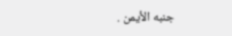جنبه الأيمن .